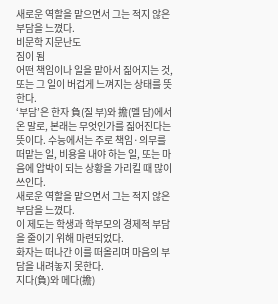새로운 역할을 맡으면서 그는 적지 않은 부담을 느꼈다.
비문학 지문난도
짐이 됨
어떤 책임이나 일을 맡아서 짊어지는 것, 또는 그 일이 버겁게 느껴지는 상태를 뜻한다.
‘부담’은 한자 負(질 부)와 擔(멜 담)에서 온 말로, 본래는 무엇인가를 짊어진다는 뜻이다. 수능에서는 주로 책임·의무를 떠맡는 일, 비용을 내야 하는 일, 또는 마음에 압박이 되는 상황을 가리킬 때 많이 쓰인다.
새로운 역할을 맡으면서 그는 적지 않은 부담을 느꼈다.
이 제도는 학생과 학부모의 경제적 부담을 줄이기 위해 마련되었다.
화자는 떠나간 이를 떠올리며 마음의 부담을 내려놓지 못한다.
지다(負)와 메다(擔)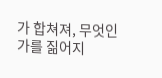가 합쳐져, 무엇인가를 짊어지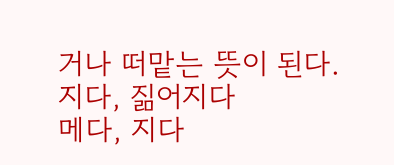거나 떠맡는 뜻이 된다.
지다, 짊어지다
메다, 지다